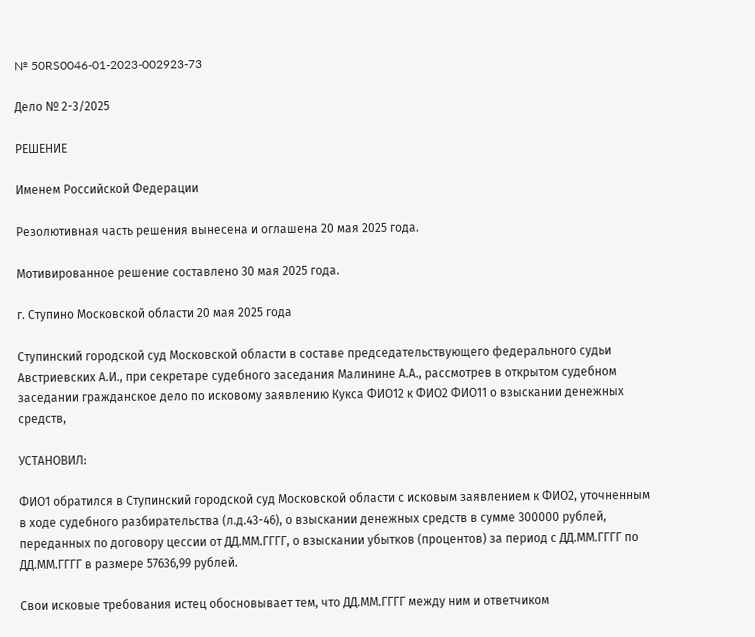№ 50RS0046-01-2023-002923-73

Дело № 2-3/2025

РЕШЕНИЕ

Именем Российской Федерации

Резолютивная часть решения вынесена и оглашена 20 мая 2025 года.

Мотивированное решение составлено 30 мая 2025 года.

г. Ступино Московской области 20 мая 2025 года

Ступинский городской суд Московской области в составе председательствующего федерального судьи Австриевских А.И., при секретаре судебного заседания Малинине А.А., рассмотрев в открытом судебном заседании гражданское дело по исковому заявлению Кукса ФИО12 к ФИО2 ФИО11 о взыскании денежных средств,

УСТАНОВИЛ:

ФИО1 обратился в Ступинский городской суд Московской области с исковым заявлением к ФИО2, уточненным в ходе судебного разбирательства (л.д.43-46), о взыскании денежных средств в сумме 300000 рублей, переданных по договору цессии от ДД.ММ.ГГГГ, о взыскании убытков (процентов) за период с ДД.ММ.ГГГГ по ДД.ММ.ГГГГ в размере 57636,99 рублей.

Свои исковые требования истец обосновывает тем, что ДД.ММ.ГГГГ между ним и ответчиком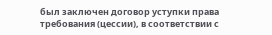был заключен договор уступки права требования (цессии), в соответствии с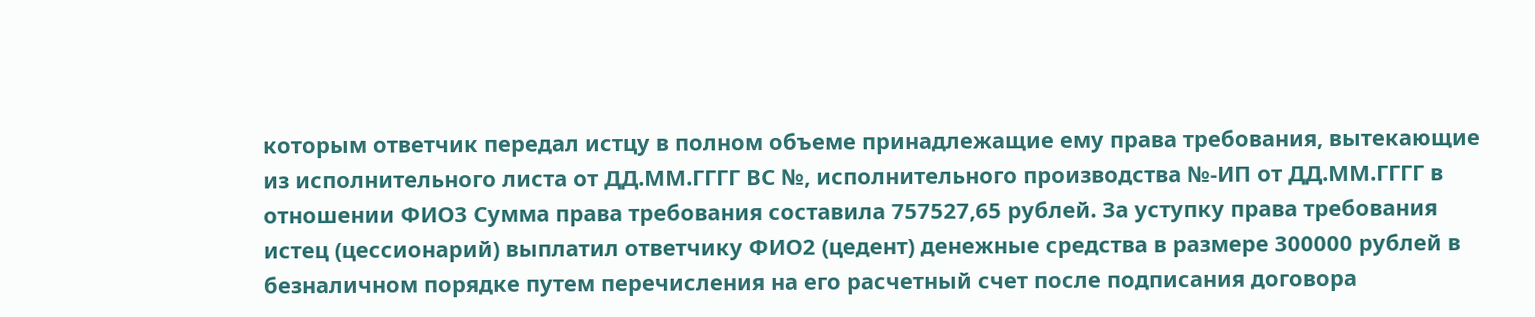которым ответчик передал истцу в полном объеме принадлежащие ему права требования, вытекающие из исполнительного листа от ДД.ММ.ГГГГ ВС №, исполнительного производства №-ИП от ДД.ММ.ГГГГ в отношении ФИО3 Сумма права требования составила 757527,65 рублей. За уступку права требования истец (цессионарий) выплатил ответчику ФИО2 (цедент) денежные средства в размере 300000 рублей в безналичном порядке путем перечисления на его расчетный счет после подписания договора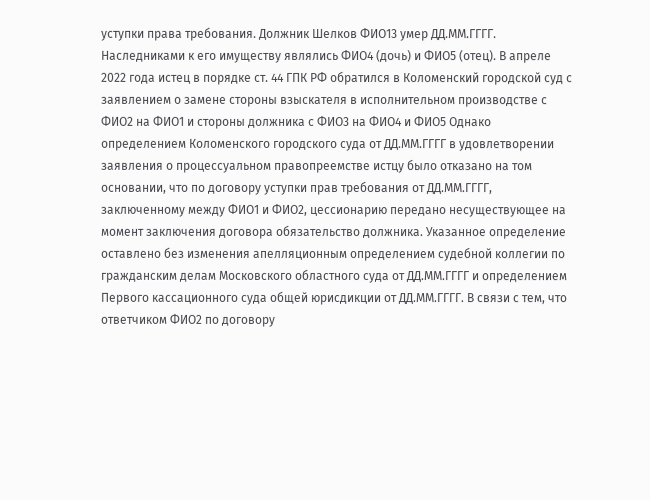уступки права требования. Должник Шелков ФИО13 умер ДД.ММ.ГГГГ. Наследниками к его имуществу являлись ФИО4 (дочь) и ФИО5 (отец). В апреле 2022 года истец в порядке ст. 44 ГПК РФ обратился в Коломенский городской суд с заявлением о замене стороны взыскателя в исполнительном производстве с ФИО2 на ФИО1 и стороны должника с ФИО3 на ФИО4 и ФИО5 Однако определением Коломенского городского суда от ДД.ММ.ГГГГ в удовлетворении заявления о процессуальном правопреемстве истцу было отказано на том основании, что по договору уступки прав требования от ДД.ММ.ГГГГ, заключенному между ФИО1 и ФИО2, цессионарию передано несуществующее на момент заключения договора обязательство должника. Указанное определение оставлено без изменения апелляционным определением судебной коллегии по гражданским делам Московского областного суда от ДД.ММ.ГГГГ и определением Первого кассационного суда общей юрисдикции от ДД.ММ.ГГГГ. В связи с тем, что ответчиком ФИО2 по договору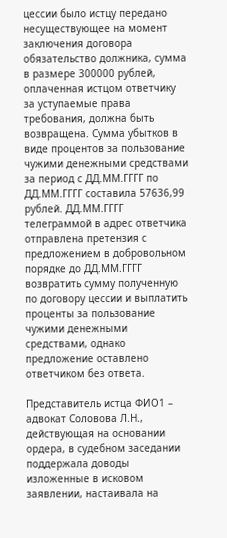цессии было истцу передано несуществующее на момент заключения договора обязательство должника, сумма в размере 300000 рублей, оплаченная истцом ответчику за уступаемые права требования, должна быть возвращена. Сумма убытков в виде процентов за пользование чужими денежными средствами за период с ДД.ММ.ГГГГ по ДД.ММ.ГГГГ составила 57636,99 рублей. ДД.ММ.ГГГГ телеграммой в адрес ответчика отправлена претензия с предложением в добровольном порядке до ДД.ММ.ГГГГ возвратить сумму полученную по договору цессии и выплатить проценты за пользование чужими денежными средствами, однако предложение оставлено ответчиком без ответа.

Представитель истца ФИО1 – адвокат Соловова Л.Н., действующая на основании ордера, в судебном заседании поддержала доводы изложенные в исковом заявлении, настаивала на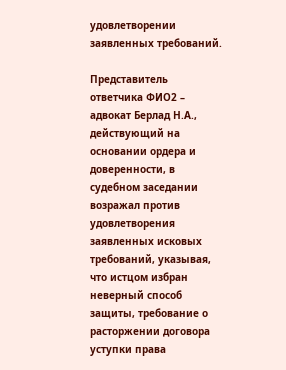удовлетворении заявленных требований.

Представитель ответчика ФИО2 – адвокат Берлад Н.А., действующий на основании ордера и доверенности, в судебном заседании возражал против удовлетворения заявленных исковых требований, указывая, что истцом избран неверный способ защиты, требование о расторжении договора уступки права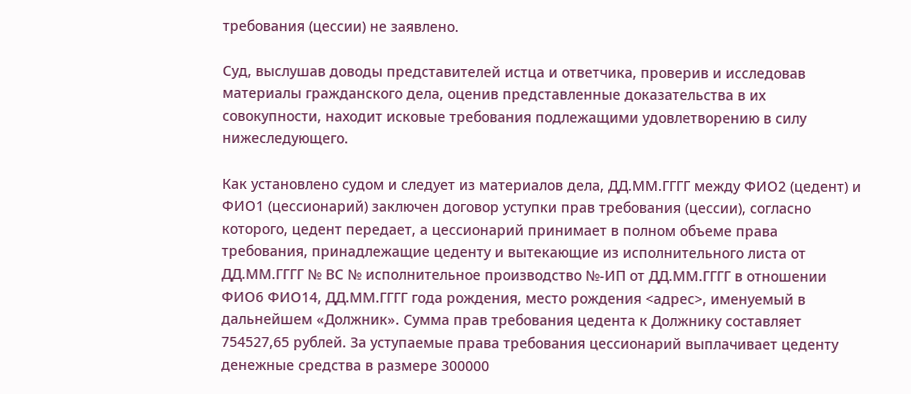требования (цессии) не заявлено.

Суд, выслушав доводы представителей истца и ответчика, проверив и исследовав материалы гражданского дела, оценив представленные доказательства в их совокупности, находит исковые требования подлежащими удовлетворению в силу нижеследующего.

Как установлено судом и следует из материалов дела, ДД.ММ.ГГГГ между ФИО2 (цедент) и ФИО1 (цессионарий) заключен договор уступки прав требования (цессии), согласно которого, цедент передает, а цессионарий принимает в полном объеме права требования, принадлежащие цеденту и вытекающие из исполнительного листа от ДД.ММ.ГГГГ № ВС № исполнительное производство №-ИП от ДД.ММ.ГГГГ в отношении ФИО6 ФИО14, ДД.ММ.ГГГГ года рождения, место рождения <адрес>, именуемый в дальнейшем «Должник». Сумма прав требования цедента к Должнику составляет 754527,65 рублей. За уступаемые права требования цессионарий выплачивает цеденту денежные средства в размере 300000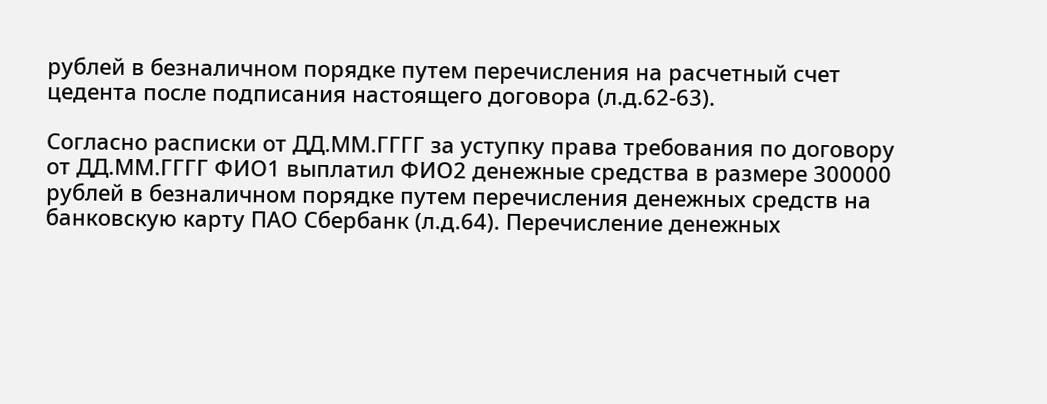рублей в безналичном порядке путем перечисления на расчетный счет цедента после подписания настоящего договора (л.д.62-63).

Согласно расписки от ДД.ММ.ГГГГ за уступку права требования по договору от ДД.ММ.ГГГГ ФИО1 выплатил ФИО2 денежные средства в размере 300000 рублей в безналичном порядке путем перечисления денежных средств на банковскую карту ПАО Сбербанк (л.д.64). Перечисление денежных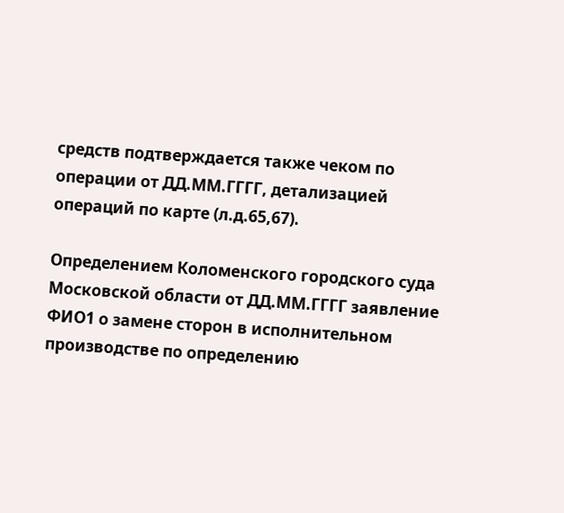средств подтверждается также чеком по операции от ДД.ММ.ГГГГ, детализацией операций по карте (л.д.65,67).

Определением Коломенского городского суда Московской области от ДД.ММ.ГГГГ заявление ФИО1 о замене сторон в исполнительном производстве по определению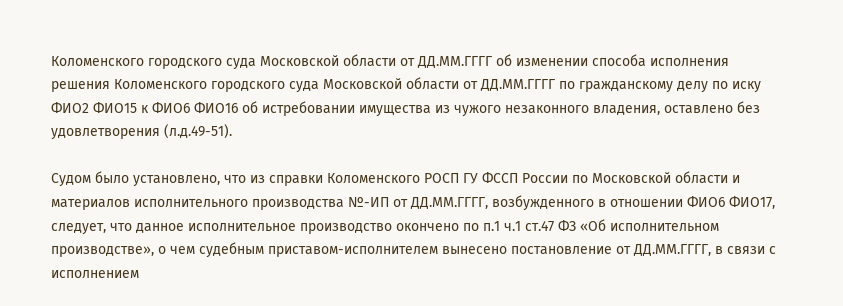Коломенского городского суда Московской области от ДД.ММ.ГГГГ об изменении способа исполнения решения Коломенского городского суда Московской области от ДД.ММ.ГГГГ по гражданскому делу по иску ФИО2 ФИО15 к ФИО6 ФИО16 об истребовании имущества из чужого незаконного владения, оставлено без удовлетворения (л.д.49-51).

Судом было установлено, что из справки Коломенского РОСП ГУ ФССП России по Московской области и материалов исполнительного производства №-ИП от ДД.ММ.ГГГГ, возбужденного в отношении ФИО6 ФИО17, следует, что данное исполнительное производство окончено по п.1 ч.1 ст.47 ФЗ «Об исполнительном производстве», о чем судебным приставом-исполнителем вынесено постановление от ДД.ММ.ГГГГ, в связи с исполнением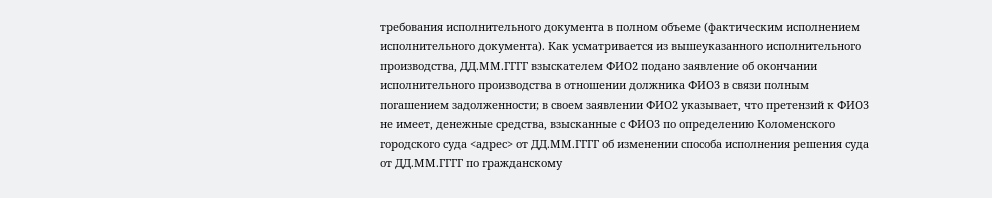требования исполнительного документа в полном объеме (фактическим исполнением исполнительного документа). Как усматривается из вышеуказанного исполнительного производства, ДД.ММ.ГГГГ взыскателем ФИО2 подано заявление об окончании исполнительного производства в отношении должника ФИО3 в связи полным погашением задолженности; в своем заявлении ФИО2 указывает, что претензий к ФИО3 не имеет, денежные средства, взысканные с ФИО3 по определению Коломенского городского суда <адрес> от ДД.ММ.ГГГГ об изменении способа исполнения решения суда от ДД.ММ.ГГГГ по гражданскому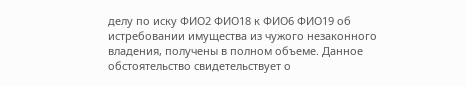делу по иску ФИО2 ФИО18 к ФИО6 ФИО19 об истребовании имущества из чужого незаконного владения, получены в полном объеме. Данное обстоятельство свидетельствует о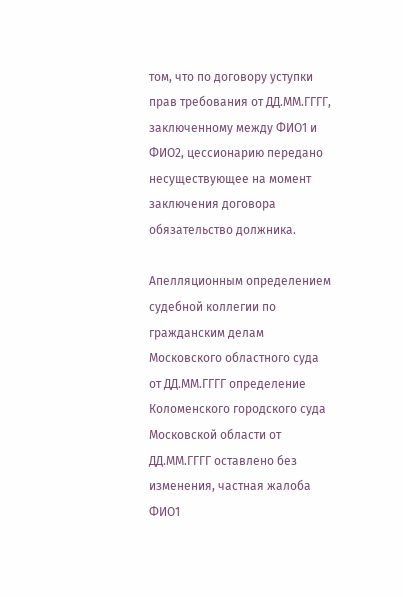том, что по договору уступки прав требования от ДД.ММ.ГГГГ, заключенному между ФИО1 и ФИО2, цессионарию передано несуществующее на момент заключения договора обязательство должника.

Апелляционным определением судебной коллегии по гражданским делам Московского областного суда от ДД.ММ.ГГГГ определение Коломенского городского суда Московской области от ДД.ММ.ГГГГ оставлено без изменения, частная жалоба ФИО1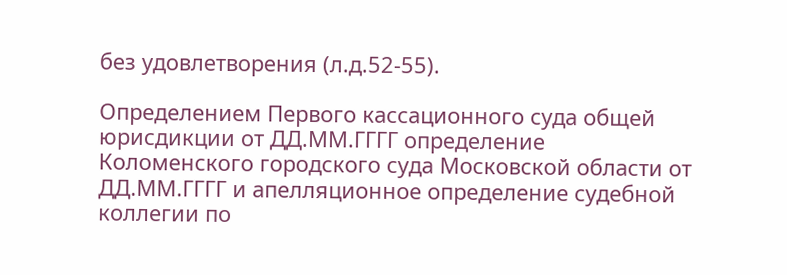без удовлетворения (л.д.52-55).

Определением Первого кассационного суда общей юрисдикции от ДД.ММ.ГГГГ определение Коломенского городского суда Московской области от ДД.ММ.ГГГГ и апелляционное определение судебной коллегии по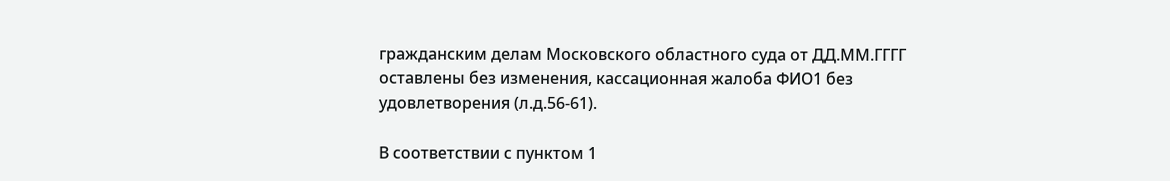гражданским делам Московского областного суда от ДД.ММ.ГГГГ оставлены без изменения, кассационная жалоба ФИО1 без удовлетворения (л.д.56-61).

В соответствии с пунктом 1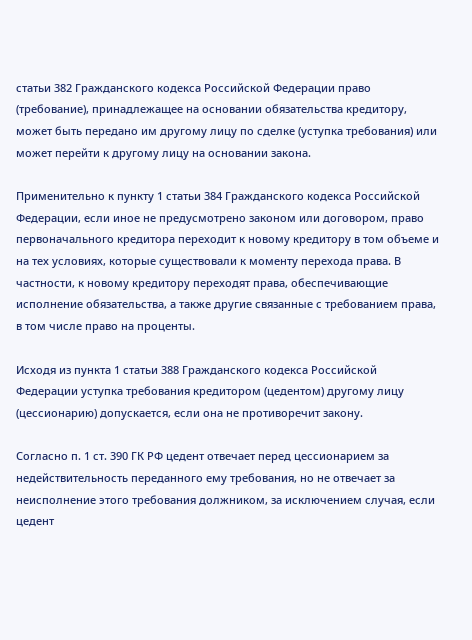статьи 382 Гражданского кодекса Российской Федерации право (требование), принадлежащее на основании обязательства кредитору, может быть передано им другому лицу по сделке (уступка требования) или может перейти к другому лицу на основании закона.

Применительно к пункту 1 статьи 384 Гражданского кодекса Российской Федерации, если иное не предусмотрено законом или договором, право первоначального кредитора переходит к новому кредитору в том объеме и на тех условиях, которые существовали к моменту перехода права. В частности, к новому кредитору переходят права, обеспечивающие исполнение обязательства, а также другие связанные с требованием права, в том числе право на проценты.

Исходя из пункта 1 статьи 388 Гражданского кодекса Российской Федерации уступка требования кредитором (цедентом) другому лицу (цессионарию) допускается, если она не противоречит закону.

Согласно п. 1 ст. 390 ГК РФ цедент отвечает перед цессионарием за недействительность переданного ему требования, но не отвечает за неисполнение этого требования должником, за исключением случая, если цедент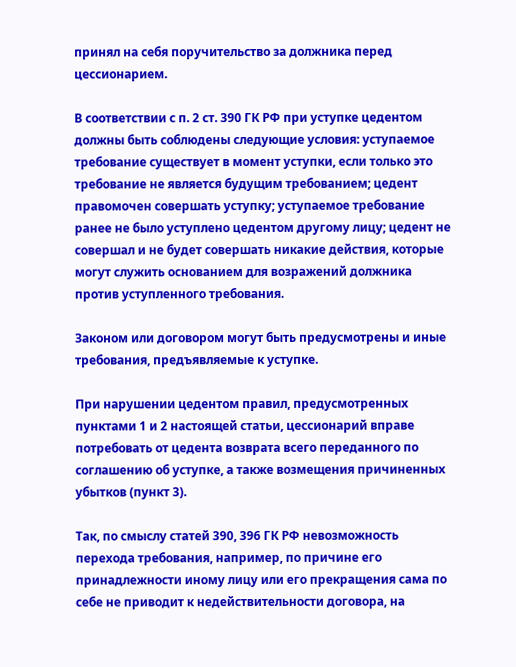принял на себя поручительство за должника перед цессионарием.

В соответствии с п. 2 ст. 390 ГК РФ при уступке цедентом должны быть соблюдены следующие условия: уступаемое требование существует в момент уступки, если только это требование не является будущим требованием; цедент правомочен совершать уступку; уступаемое требование ранее не было уступлено цедентом другому лицу; цедент не совершал и не будет совершать никакие действия, которые могут служить основанием для возражений должника против уступленного требования.

Законом или договором могут быть предусмотрены и иные требования, предъявляемые к уступке.

При нарушении цедентом правил, предусмотренных пунктами 1 и 2 настоящей статьи, цессионарий вправе потребовать от цедента возврата всего переданного по соглашению об уступке, а также возмещения причиненных убытков (пункт 3).

Так, по смыслу статей 390, 396 ГК РФ невозможность перехода требования, например, по причине его принадлежности иному лицу или его прекращения сама по себе не приводит к недействительности договора, на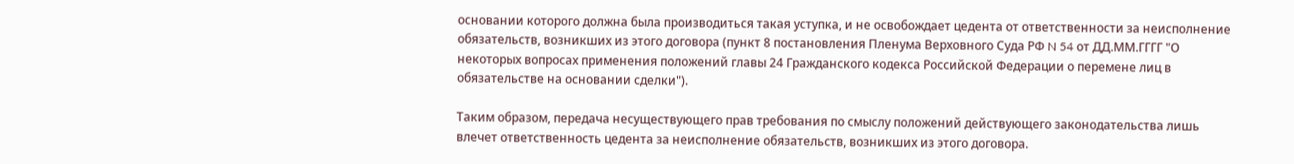основании которого должна была производиться такая уступка, и не освобождает цедента от ответственности за неисполнение обязательств, возникших из этого договора (пункт 8 постановления Пленума Верховного Суда РФ N 54 от ДД.ММ.ГГГГ "О некоторых вопросах применения положений главы 24 Гражданского кодекса Российской Федерации о перемене лиц в обязательстве на основании сделки").

Таким образом, передача несуществующего прав требования по смыслу положений действующего законодательства лишь влечет ответственность цедента за неисполнение обязательств, возникших из этого договора.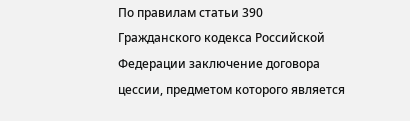По правилам статьи 390 Гражданского кодекса Российской Федерации заключение договора цессии, предметом которого является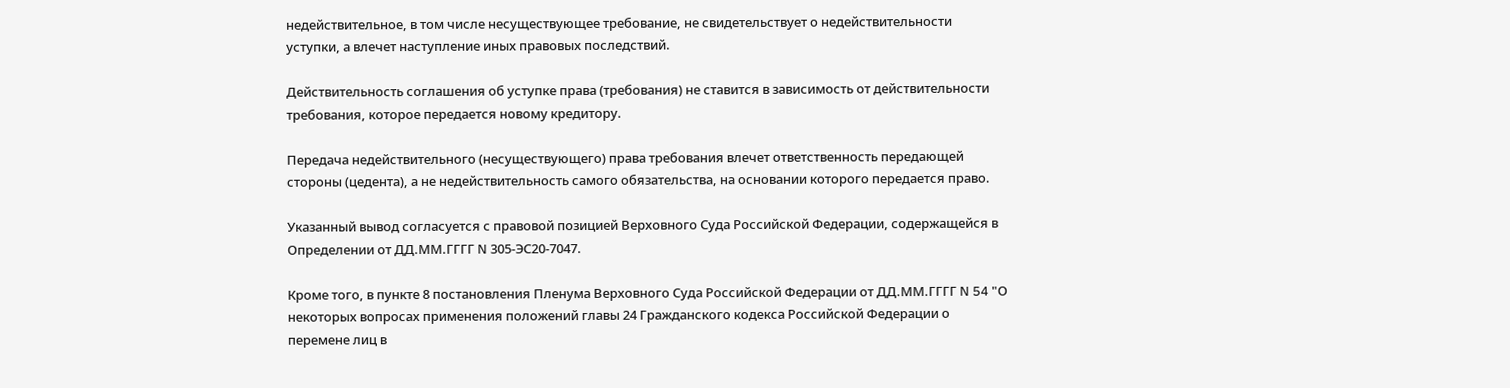недействительное, в том числе несуществующее требование, не свидетельствует о недействительности уступки, а влечет наступление иных правовых последствий.

Действительность соглашения об уступке права (требования) не ставится в зависимость от действительности требования, которое передается новому кредитору.

Передача недействительного (несуществующего) права требования влечет ответственность передающей стороны (цедента), а не недействительность самого обязательства, на основании которого передается право.

Указанный вывод согласуется с правовой позицией Верховного Суда Российской Федерации, содержащейся в Определении от ДД.ММ.ГГГГ N 305-ЭС20-7047.

Кроме того, в пункте 8 постановления Пленума Верховного Суда Российской Федерации от ДД.ММ.ГГГГ N 54 "О некоторых вопросах применения положений главы 24 Гражданского кодекса Российской Федерации о перемене лиц в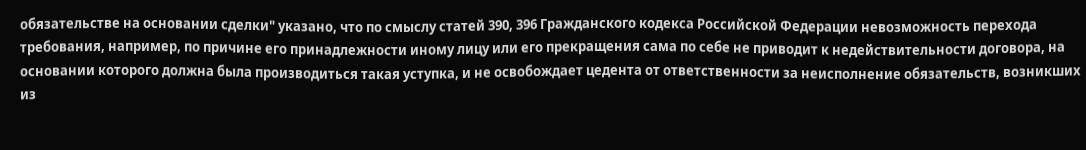обязательстве на основании сделки" указано, что по смыслу статей 390, 396 Гражданского кодекса Российской Федерации невозможность перехода требования, например, по причине его принадлежности иному лицу или его прекращения сама по себе не приводит к недействительности договора, на основании которого должна была производиться такая уступка, и не освобождает цедента от ответственности за неисполнение обязательств, возникших из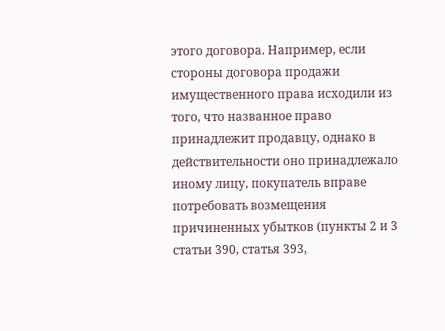этого договора. Например, если стороны договора продажи имущественного права исходили из того, что названное право принадлежит продавцу, однако в действительности оно принадлежало иному лицу, покупатель вправе потребовать возмещения причиненных убытков (пункты 2 и 3 статьи 390, статья 393,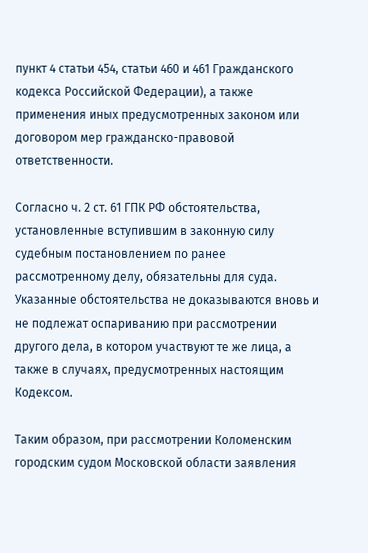пункт 4 статьи 454, статьи 460 и 461 Гражданского кодекса Российской Федерации), а также применения иных предусмотренных законом или договором мер гражданско-правовой ответственности.

Согласно ч. 2 ст. 61 ГПК РФ обстоятельства, установленные вступившим в законную силу судебным постановлением по ранее рассмотренному делу, обязательны для суда. Указанные обстоятельства не доказываются вновь и не подлежат оспариванию при рассмотрении другого дела, в котором участвуют те же лица, а также в случаях, предусмотренных настоящим Кодексом.

Таким образом, при рассмотрении Коломенским городским судом Московской области заявления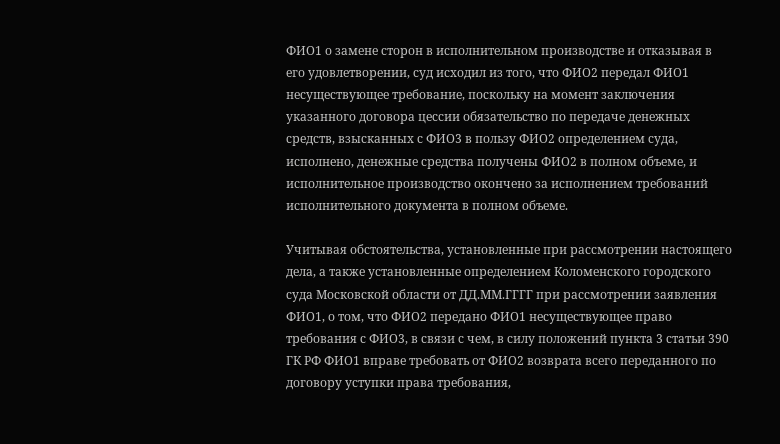ФИО1 о замене сторон в исполнительном производстве и отказывая в его удовлетворении, суд исходил из того, что ФИО2 передал ФИО1 несуществующее требование, поскольку на момент заключения указанного договора цессии обязательство по передаче денежных средств, взысканных с ФИО3 в пользу ФИО2 определением суда, исполнено, денежные средства получены ФИО2 в полном объеме, и исполнительное производство окончено за исполнением требований исполнительного документа в полном объеме.

Учитывая обстоятельства, установленные при рассмотрении настоящего дела, а также установленные определением Коломенского городского суда Московской области от ДД.ММ.ГГГГ при рассмотрении заявления ФИО1, о том, что ФИО2 передано ФИО1 несуществующее право требования с ФИО3, в связи с чем, в силу положений пункта 3 статьи 390 ГК РФ ФИО1 вправе требовать от ФИО2 возврата всего переданного по договору уступки права требования,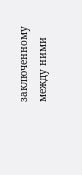заключенному между ними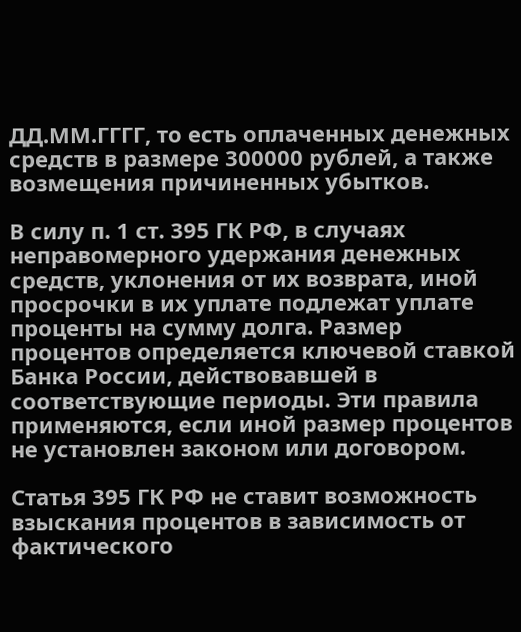ДД.ММ.ГГГГ, то есть оплаченных денежных средств в размере 300000 рублей, а также возмещения причиненных убытков.

В силу п. 1 ст. 395 ГК РФ, в случаях неправомерного удержания денежных средств, уклонения от их возврата, иной просрочки в их уплате подлежат уплате проценты на сумму долга. Размер процентов определяется ключевой ставкой Банка России, действовавшей в соответствующие периоды. Эти правила применяются, если иной размер процентов не установлен законом или договором.

Статья 395 ГК РФ не ставит возможность взыскания процентов в зависимость от фактического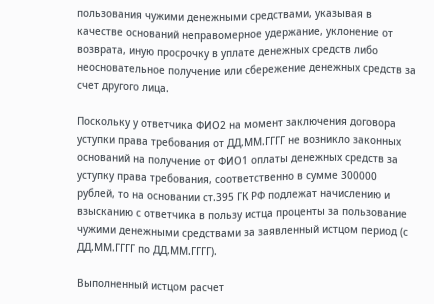пользования чужими денежными средствами, указывая в качестве оснований неправомерное удержание, уклонение от возврата, иную просрочку в уплате денежных средств либо неосновательное получение или сбережение денежных средств за счет другого лица.

Поскольку у ответчика ФИО2 на момент заключения договора уступки права требования от ДД.ММ.ГГГГ не возникло законных оснований на получение от ФИО1 оплаты денежных средств за уступку права требования, соответственно в сумме 300000 рублей, то на основании ст.395 ГК РФ подлежат начислению и взысканию с ответчика в пользу истца проценты за пользование чужими денежными средствами за заявленный истцом период (с ДД.ММ.ГГГГ по ДД.ММ.ГГГГ).

Выполненный истцом расчет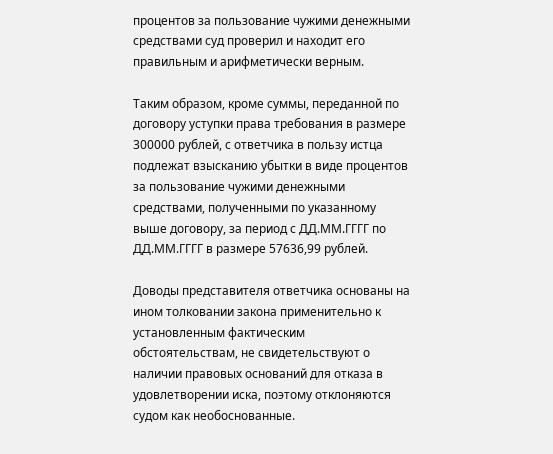процентов за пользование чужими денежными средствами суд проверил и находит его правильным и арифметически верным.

Таким образом, кроме суммы, переданной по договору уступки права требования в размере 300000 рублей, с ответчика в пользу истца подлежат взысканию убытки в виде процентов за пользование чужими денежными средствами, полученными по указанному выше договору, за период с ДД.ММ.ГГГГ по ДД.ММ.ГГГГ в размере 57636,99 рублей.

Доводы представителя ответчика основаны на ином толковании закона применительно к установленным фактическим обстоятельствам, не свидетельствуют о наличии правовых оснований для отказа в удовлетворении иска, поэтому отклоняются судом как необоснованные.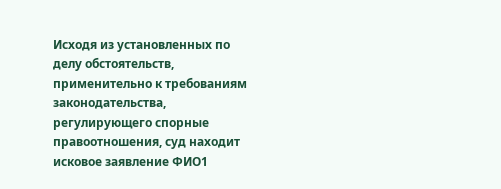Исходя из установленных по делу обстоятельств, применительно к требованиям законодательства, регулирующего спорные правоотношения, суд находит исковое заявление ФИО1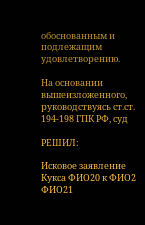обоснованным и подлежащим удовлетворению.

На основании вышеизложенного, руководствуясь ст.ст. 194-198 ГПК РФ, суд

РЕШИЛ:

Исковое заявление Кукса ФИО20 к ФИО2 ФИО21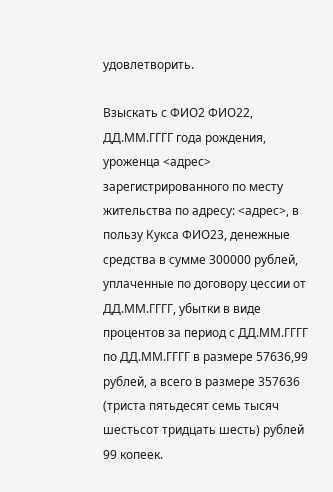удовлетворить.

Взыскать с ФИО2 ФИО22, ДД.ММ.ГГГГ года рождения, уроженца <адрес> зарегистрированного по месту жительства по адресу: <адрес>, в пользу Кукса ФИО23, денежные средства в сумме 300000 рублей, уплаченные по договору цессии от ДД.ММ.ГГГГ, убытки в виде процентов за период с ДД.ММ.ГГГГ по ДД.ММ.ГГГГ в размере 57636,99 рублей, а всего в размере 357636 (триста пятьдесят семь тысяч шестьсот тридцать шесть) рублей 99 копеек.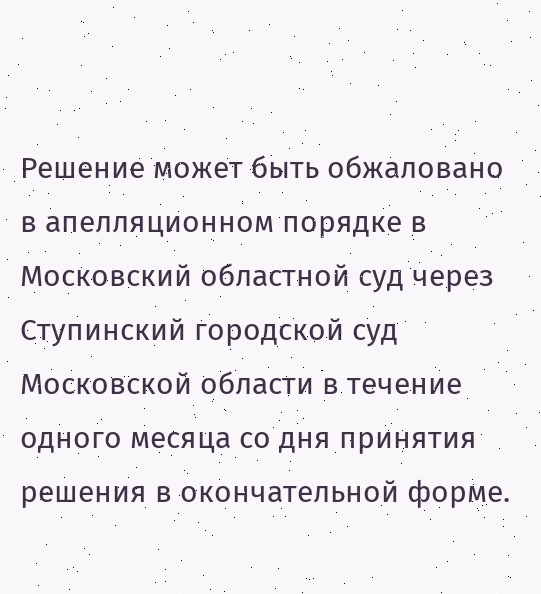Решение может быть обжаловано в апелляционном порядке в Московский областной суд через Ступинский городской суд Московской области в течение одного месяца со дня принятия решения в окончательной форме.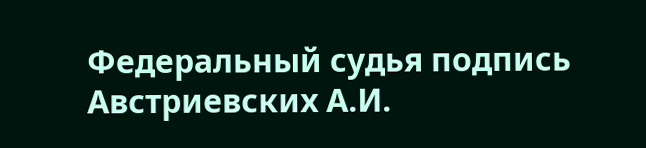Федеральный судья подпись Австриевских А.И.